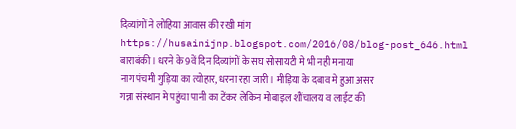दिव्यांगों ने लोहिया आवास की रखी मांग
https://husainijnp.blogspot.com/2016/08/blog-post_646.html
बाराबंकी। धरने के 9वें दिन दिव्यांगों के सघ सोसायटी मे भी नही मनाया
नाग पंचमी गुड़िया का त्योहार, धरना रहा जारी। मीड़िया के दबाव मे हुआ असर
गन्ना संस्थान मे पहुंचा पानी का टेंकर लेकिन मोबाइल शौंचालय व लाईट की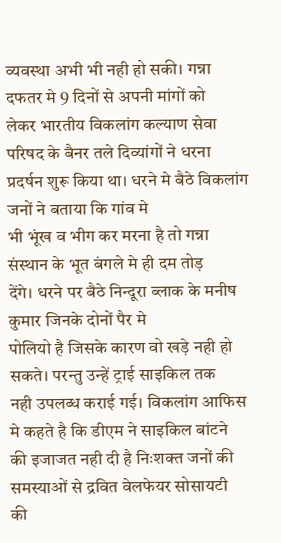व्यवस्था अभी भी नही हो सकी। गन्ना दफतर मे 9 दिनों से अपनी मांगों को
लेकर भारतीय विकलांग कल्याण सेवा परिषद के बैनर तले दिव्यांगों ने धरना
प्रदर्षन शुरू किया था। धरने मे बैठे विकलांग जनों ने बताया कि गांव मे
भी भूंख व भीग कर मरना है तो गन्ना संस्थान के भूत बंगले मे ही दम तोड़
देंगे। धरने पर बैठे निन्दूरा ब्लाक के मनीष कुमार जिनके दोनों पैर मे
पोलियो है जिसके कारण वो खड़े नही हो सकते। परन्तु उन्हें ट्राई साइकिल तक
नही उपलब्ध कराई गई। विकलांग आफिस मे कहते है कि डीएम ने साइकिल बांटने
की इजाजत नही दी है निःशक्त जनों की समस्याओं से द्रवित वेलफेयर सोसायटी
की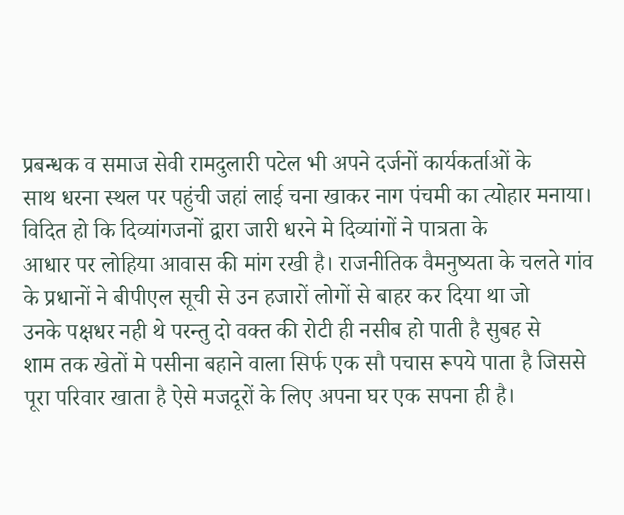प्रबन्धक व समाज सेवी रामदुलारी पटेल भी अपने दर्जनों कार्यकर्ताओं के
साथ धरना स्थल पर पहुंची जहां लाई चना खाकर नाग पंचमी का त्योहार मनाया।
विदित हो कि दिव्यांगजनों द्वारा जारी धरने मे दिव्यांगों ने पात्रता के
आधार पर लोहिया आवास की मांग रखी है। राजनीतिक वैमनुष्यता के चलते गांव
के प्रधानों ने बीपीएल सूची से उन हजारों लोगों से बाहर कर दिया था जो
उनके पक्षधर नही थे परन्तु दो वक्त की रोटी ही नसीब हो पाती है सुबह से
शाम तक खेतों मे पसीना बहाने वाला सिर्फ एक सौ पचास रूपये पाता है जिससे
पूरा परिवार खाता है ऐसे मजदूरों के लिए अपना घर एक सपना ही है।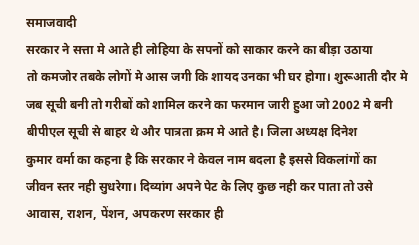समाजवादी
सरकार ने सत्ता मे आते ही लोहिया के सपनों को साकार करने का बीड़ा उठाया
तो कमजोर तबके लोगों मे आस जगी कि शायद उनका भी घर होगा। शुरूआती दौर मे
जब सूची बनी तो गरीबों को शामिल करने का फरमान जारी हुआ जो 2002 मे बनी
बीपीएल सूची से बाहर थे और पात्रता क्रम मे आते है। जिला अध्यक्ष दिनेश
कुमार वर्मा का कहना है कि सरकार ने केवल नाम बदला है इससे विकलांगों का
जीवन स्तर नही सुधरेगा। दिव्यांग अपने पेट के लिए कुछ नही कर पाता तो उसे
आवास, राशन, पेंशन, अपकरण सरकार ही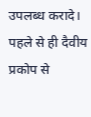उपलब्ध करादे। पहले से ही दैवीय
प्रकोप से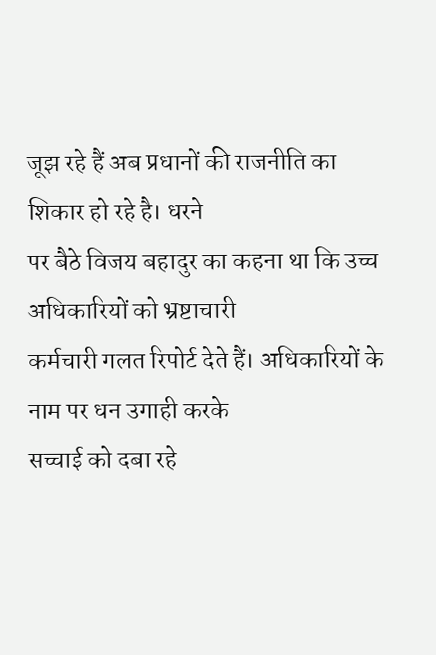जूझ रहे हैं अब प्रधानों की राजनीति का शिकार हो रहे है। धरने
पर बैठे विजय बहादुर का कहना था कि उच्च अधिकारियों को भ्रष्टाचारी
कर्मचारी गलत रिपोर्ट देते हैं। अधिकारियों के नाम पर धन उगाही करके
सच्चाई को दबा रहे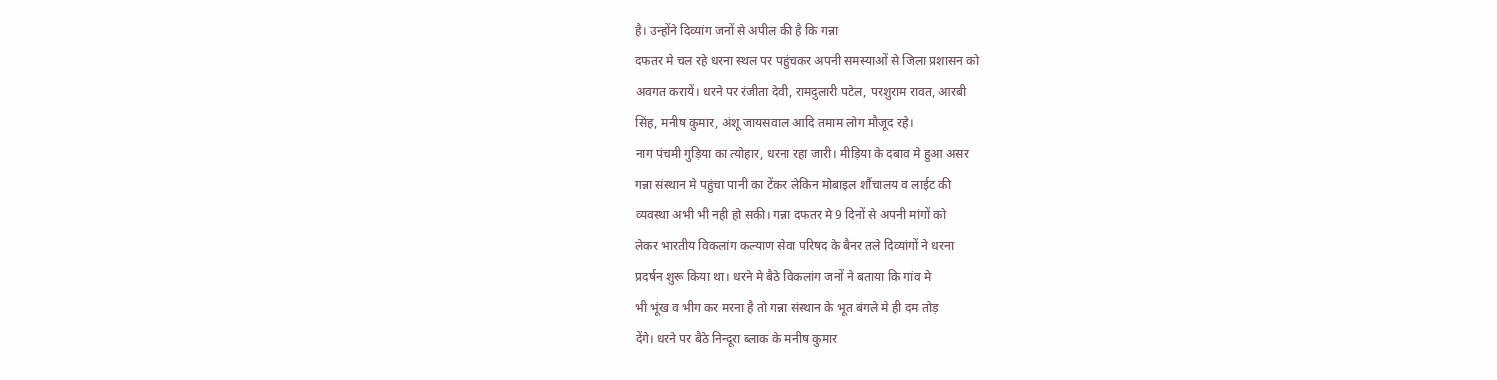है। उन्होंने दिव्यांग जनों से अपील की है कि गन्ना
दफतर मे चल रहे धरना स्थल पर पहुंचकर अपनी समस्याओं से जिला प्रशासन को
अवगत करायें। धरने पर रंजीता देवी, रामदुलारी पटेल, परशुराम रावत, आरबी
सिंह, मनीष कुमार, अंशू जायसवाल आदि तमाम लोग मौजूद रहे।
नाग पंचमी गुड़िया का त्योहार, धरना रहा जारी। मीड़िया के दबाव मे हुआ असर
गन्ना संस्थान मे पहुंचा पानी का टेंकर लेकिन मोबाइल शौंचालय व लाईट की
व्यवस्था अभी भी नही हो सकी। गन्ना दफतर मे 9 दिनों से अपनी मांगों को
लेकर भारतीय विकलांग कल्याण सेवा परिषद के बैनर तले दिव्यांगों ने धरना
प्रदर्षन शुरू किया था। धरने मे बैठे विकलांग जनों ने बताया कि गांव मे
भी भूंख व भीग कर मरना है तो गन्ना संस्थान के भूत बंगले मे ही दम तोड़
देंगे। धरने पर बैठे निन्दूरा ब्लाक के मनीष कुमार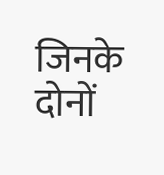जिनके दोनों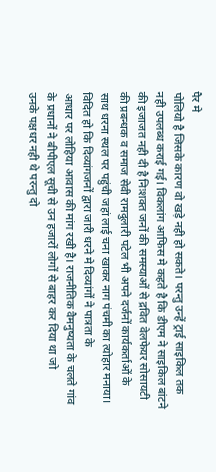पैर मे
पोलियो है जिसके कारण वो खड़े नही हो सकते। परन्तु उन्हें ट्राई साइकिल तक
नही उपलब्ध कराई गई। विकलांग आफिस मे कहते है कि डीएम ने साइकिल बांटने
की इजाजत नही दी है निःशक्त जनों की समस्याओं से द्रवित वेलफेयर सोसायटी
की प्रबन्धक व समाज सेवी रामदुलारी पटेल भी अपने दर्जनों कार्यकर्ताओं के
साथ धरना स्थल पर पहुंची जहां लाई चना खाकर नाग पंचमी का त्योहार मनाया।
विदित हो कि दिव्यांगजनों द्वारा जारी धरने मे दिव्यांगों ने पात्रता के
आधार पर लोहिया आवास की मांग रखी है। राजनीतिक वैमनुष्यता के चलते गांव
के प्रधानों ने बीपीएल सूची से उन हजारों लोगों से बाहर कर दिया था जो
उनके पक्षधर नही थे परन्तु दो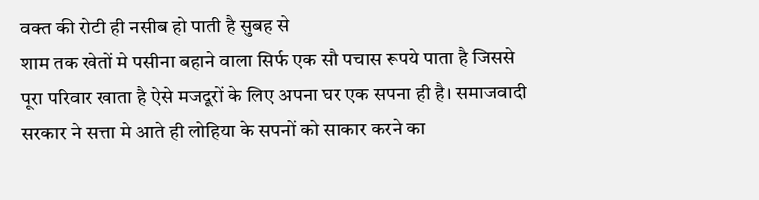वक्त की रोटी ही नसीब हो पाती है सुबह से
शाम तक खेतों मे पसीना बहाने वाला सिर्फ एक सौ पचास रूपये पाता है जिससे
पूरा परिवार खाता है ऐसे मजदूरों के लिए अपना घर एक सपना ही है। समाजवादी
सरकार ने सत्ता मे आते ही लोहिया के सपनों को साकार करने का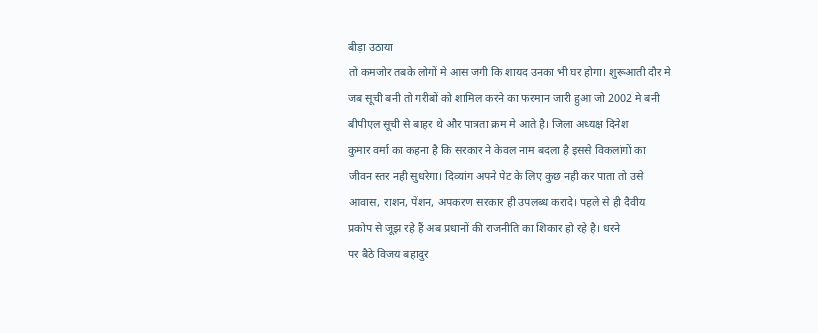बीड़ा उठाया
तो कमजोर तबके लोगों मे आस जगी कि शायद उनका भी घर होगा। शुरूआती दौर मे
जब सूची बनी तो गरीबों को शामिल करने का फरमान जारी हुआ जो 2002 मे बनी
बीपीएल सूची से बाहर थे और पात्रता क्रम मे आते है। जिला अध्यक्ष दिनेश
कुमार वर्मा का कहना है कि सरकार ने केवल नाम बदला है इससे विकलांगों का
जीवन स्तर नही सुधरेगा। दिव्यांग अपने पेट के लिए कुछ नही कर पाता तो उसे
आवास, राशन, पेंशन, अपकरण सरकार ही उपलब्ध करादे। पहले से ही दैवीय
प्रकोप से जूझ रहे हैं अब प्रधानों की राजनीति का शिकार हो रहे है। धरने
पर बैठे विजय बहादुर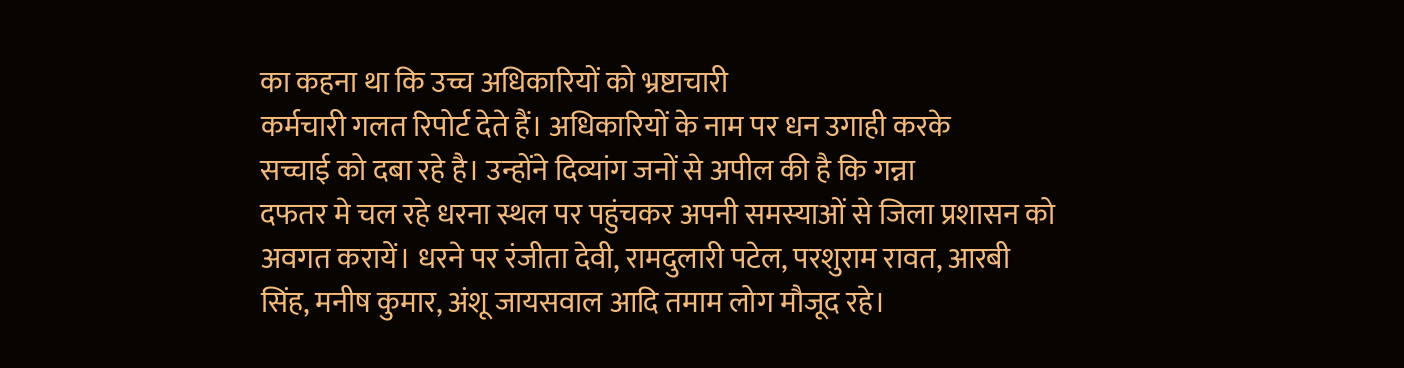का कहना था कि उच्च अधिकारियों को भ्रष्टाचारी
कर्मचारी गलत रिपोर्ट देते हैं। अधिकारियों के नाम पर धन उगाही करके
सच्चाई को दबा रहे है। उन्होंने दिव्यांग जनों से अपील की है कि गन्ना
दफतर मे चल रहे धरना स्थल पर पहुंचकर अपनी समस्याओं से जिला प्रशासन को
अवगत करायें। धरने पर रंजीता देवी, रामदुलारी पटेल, परशुराम रावत, आरबी
सिंह, मनीष कुमार, अंशू जायसवाल आदि तमाम लोग मौजूद रहे।